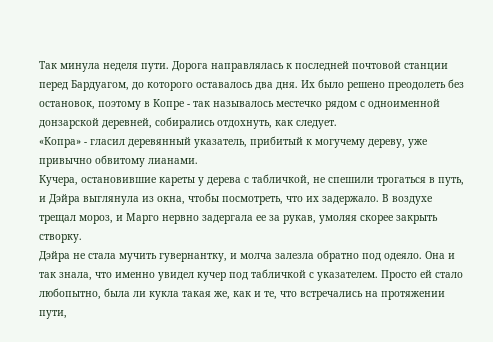Так минула неделя пути. Дорога направлялась к последней почтовой станции перед Бардуагом, до которого оставалось два дня. Их было решено преодолеть без остановок, поэтому в Копре - так называлось местечко рядом с одноименной донзарской деревней, собирались отдохнуть, как следует.
«Копра» - гласил деревянный указатель, прибитый к могучему дереву, уже привычно обвитому лианами.
Кучера, остановившие кареты у дерева с табличкой, не спешили трогаться в путь, и Дэйра выглянула из окна, чтобы посмотреть, что их задержало. В воздухе трещал мороз, и Марго нервно задергала ее за рукав, умоляя скорее закрыть створку.
Дэйра не стала мучить гувернантку, и молча залезла обратно под одеяло. Она и так знала, что именно увидел кучер под табличкой с указателем. Просто ей стало любопытно, была ли кукла такая же, как и те, что встречались на протяжении пути,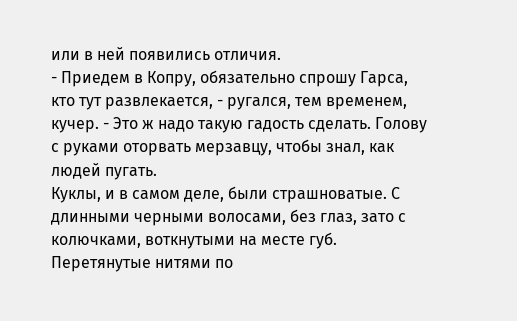или в ней появились отличия.
- Приедем в Копру, обязательно спрошу Гарса, кто тут развлекается, - ругался, тем временем, кучер. - Это ж надо такую гадость сделать. Голову с руками оторвать мерзавцу, чтобы знал, как людей пугать.
Куклы, и в самом деле, были страшноватые. С длинными черными волосами, без глаз, зато с колючками, воткнутыми на месте губ. Перетянутые нитями по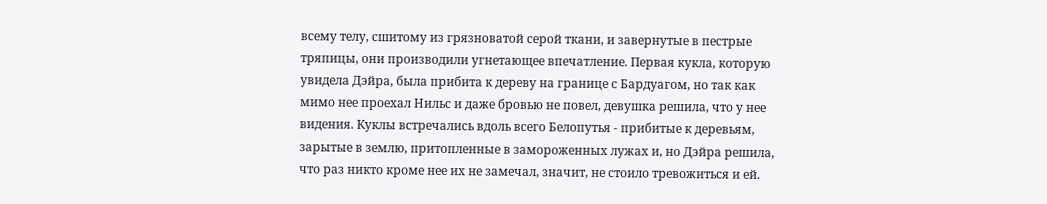всему телу, сшитому из грязноватой серой ткани, и завернутые в пестрые тряпицы, они производили угнетающее впечатление. Первая кукла, которую увидела Дэйра, была прибита к дереву на границе с Бардуагом, но так как мимо нее проехал Нильс и даже бровью не повел, девушка решила, что у нее видения. Куклы встречались вдоль всего Белопутья - прибитые к деревьям, зарытые в землю, притопленные в замороженных лужах и, но Дэйра решила, что раз никто кроме нее их не замечал, значит, не стоило тревожиться и ей.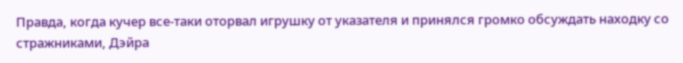Правда, когда кучер все-таки оторвал игрушку от указателя и принялся громко обсуждать находку со стражниками, Дэйра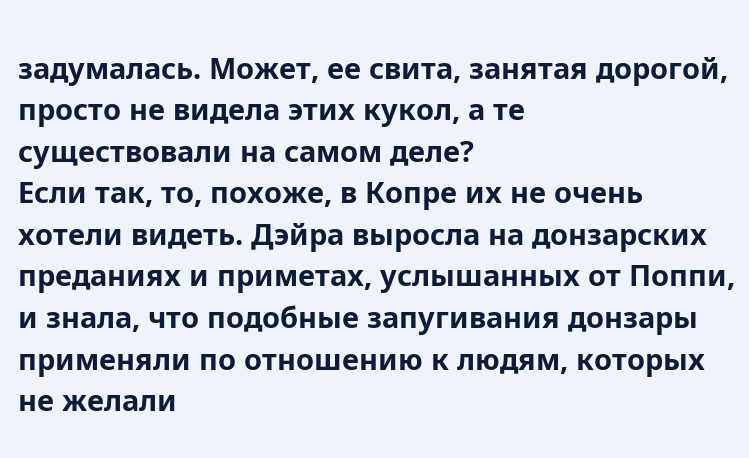задумалась. Может, ее свита, занятая дорогой, просто не видела этих кукол, а те существовали на самом деле?
Если так, то, похоже, в Копре их не очень хотели видеть. Дэйра выросла на донзарских преданиях и приметах, услышанных от Поппи, и знала, что подобные запугивания донзары применяли по отношению к людям, которых не желали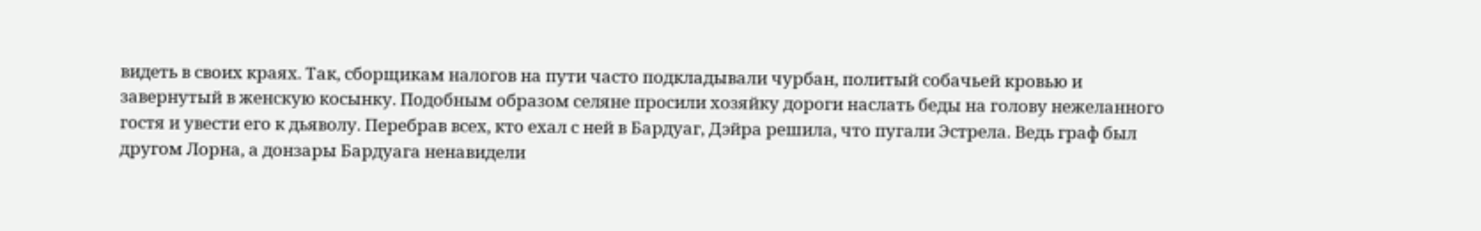видеть в своих краях. Так, сборщикам налогов на пути часто подкладывали чурбан, политый собачьей кровью и завернутый в женскую косынку. Подобным образом селяне просили хозяйку дороги наслать беды на голову нежеланного гостя и увести его к дьяволу. Перебрав всех, кто ехал с ней в Бардуаг, Дэйра решила, что пугали Эстрела. Ведь граф был другом Лорна, а донзары Бардуага ненавидели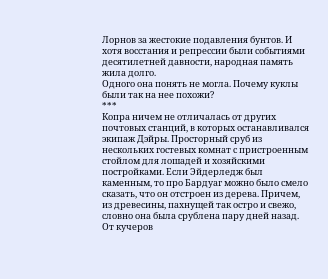Лорнов за жестокие подавления бунтов. И хотя восстания и репрессии были событиями десятилетней давности, народная память жила долго.
Одного она понять не могла. Почему куклы были так на нее похожи?
***
Копра ничем не отличалась от других почтовых станций, в которых останавливался экипаж Дэйры. Просторный сруб из нескольких гостевых комнат с пристроенным стойлом для лошадей и хозяйскими постройками. Если Эйдерледж был каменным, то про Бардуаг можно было смело сказать, что он отстроен из дерева. Причем, из древесины, пахнущей так остро и свежо, словно она была срублена пару дней назад. От кучеров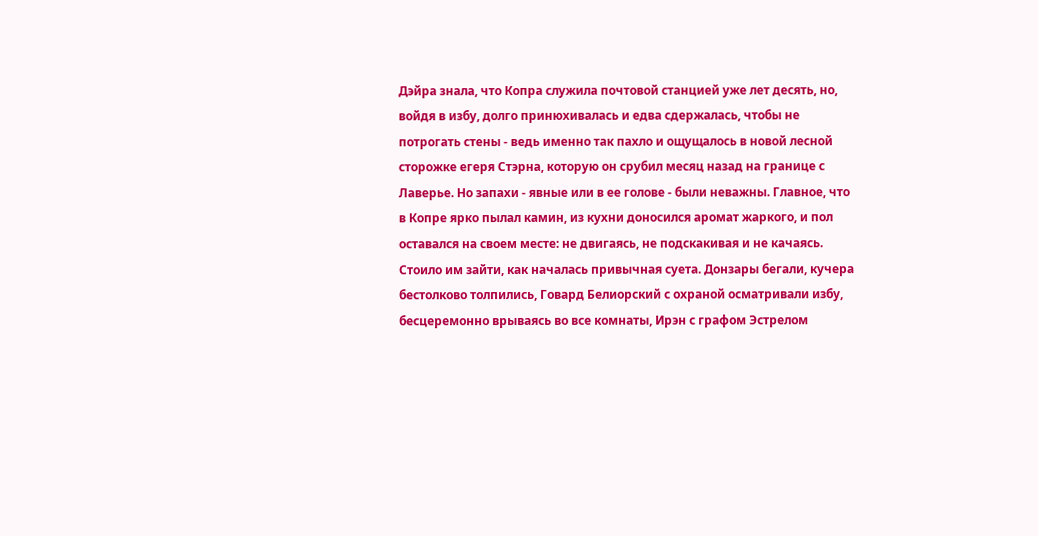Дэйра знала, что Копра служила почтовой станцией уже лет десять, но, войдя в избу, долго принюхивалась и едва сдержалась, чтобы не потрогать стены - ведь именно так пахло и ощущалось в новой лесной сторожке егеря Стэрна, которую он срубил месяц назад на границе с Лаверье. Но запахи - явные или в ее голове - были неважны. Главное, что в Копре ярко пылал камин, из кухни доносился аромат жаркого, и пол оставался на своем месте: не двигаясь, не подскакивая и не качаясь.
Стоило им зайти, как началась привычная суета. Донзары бегали, кучера бестолково толпились, Говард Белиорский с охраной осматривали избу, бесцеремонно врываясь во все комнаты, Ирэн с графом Эстрелом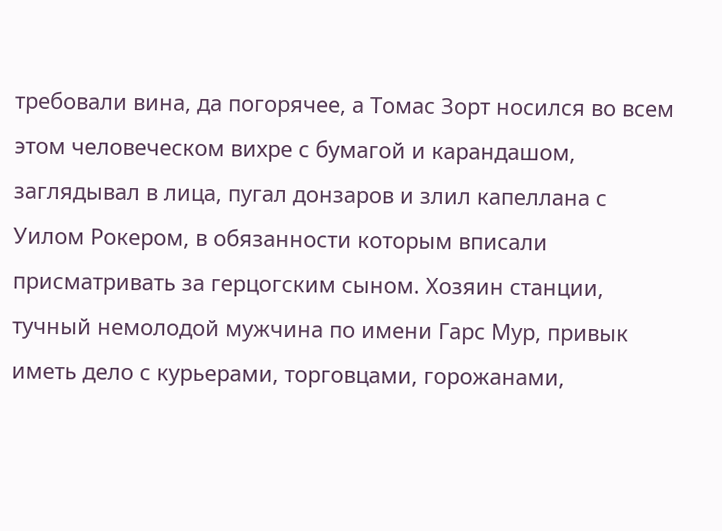требовали вина, да погорячее, а Томас Зорт носился во всем этом человеческом вихре с бумагой и карандашом, заглядывал в лица, пугал донзаров и злил капеллана с Уилом Рокером, в обязанности которым вписали присматривать за герцогским сыном. Хозяин станции, тучный немолодой мужчина по имени Гарс Мур, привык иметь дело с курьерами, торговцами, горожанами,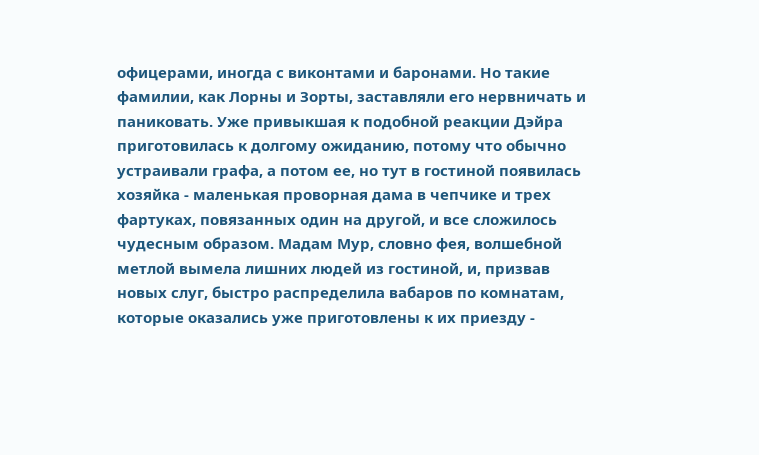офицерами, иногда с виконтами и баронами. Но такие фамилии, как Лорны и Зорты, заставляли его нервничать и паниковать. Уже привыкшая к подобной реакции Дэйра приготовилась к долгому ожиданию, потому что обычно устраивали графа, а потом ее, но тут в гостиной появилась хозяйка - маленькая проворная дама в чепчике и трех фартуках, повязанных один на другой, и все сложилось чудесным образом. Мадам Мур, словно фея, волшебной метлой вымела лишних людей из гостиной, и, призвав новых слуг, быстро распределила вабаров по комнатам, которые оказались уже приготовлены к их приезду -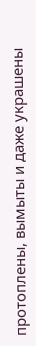протоплены, вымыты и даже украшены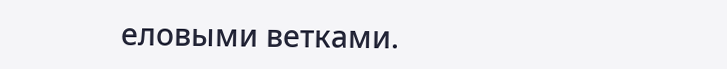еловыми ветками.